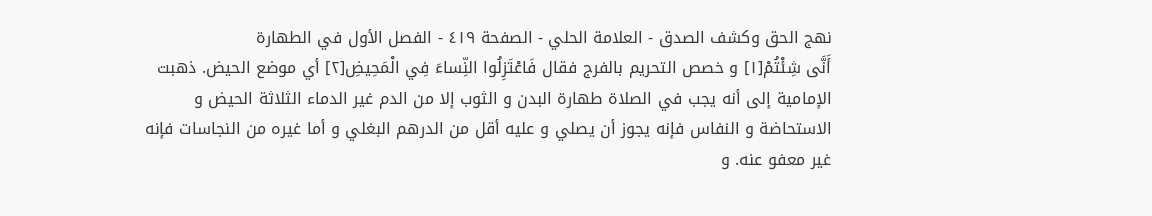نهج الحق وكشف الصدق - العلامة الحلي - الصفحة ٤١٩ - الفصل الأول في الطهارة
أَنَّى شِئْتُمْ[١] و خصص التحريم بالفرج فقال فَاعْتَزِلُوا النِّساءَ فِي الْمَحِيضِ[٢] أي موضع الحيض. ذهبت الإمامية إلى أنه يجب في الصلاة طهارة البدن و الثوب إلا من الدم غير الدماء الثلاثة الحيض و الاستحاضة و النفاس فإنه يجوز أن يصلي و عليه أقل من الدرهم البغلي و أما غيره من النجاسات فإنه غير معفو عنه. و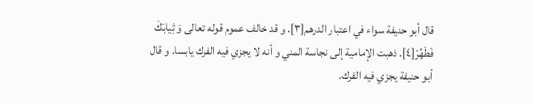قال أبو حنيفة سواء في اعتبار الدرهم[٣]. و قد خالف عموم قوله تعالى وَ ثِيابَكَ فَطَهِّرْ[٤]. ذهبت الإمامية إلى نجاسة المني و أنه لا يجزي فيه الفرك يابسا. و قال أبو حنيفة يجزي فيه الفرك.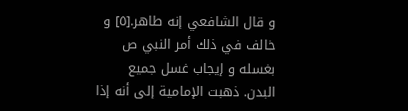و قال الشافعي إنه طاهر.[٥] و خالف في ذلك أمر النبي ص بغسله و إيجاب غسل جميع البدن. ذهبت الإمامية إلى أنه إذا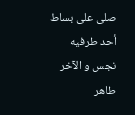صلى على بساط أحد طرفيه نجس و الآخر طاهر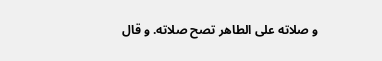و صلاته على الطاهر تصح صلاته. و قال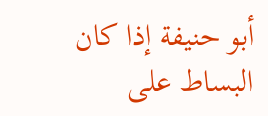أبو حنيفة إذا كان البساط على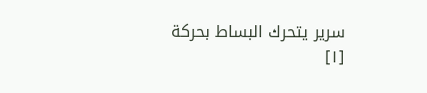سرير يتحرك البساط بحركة
[١]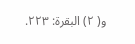و( ٢) البقرة: ٢٢٣.